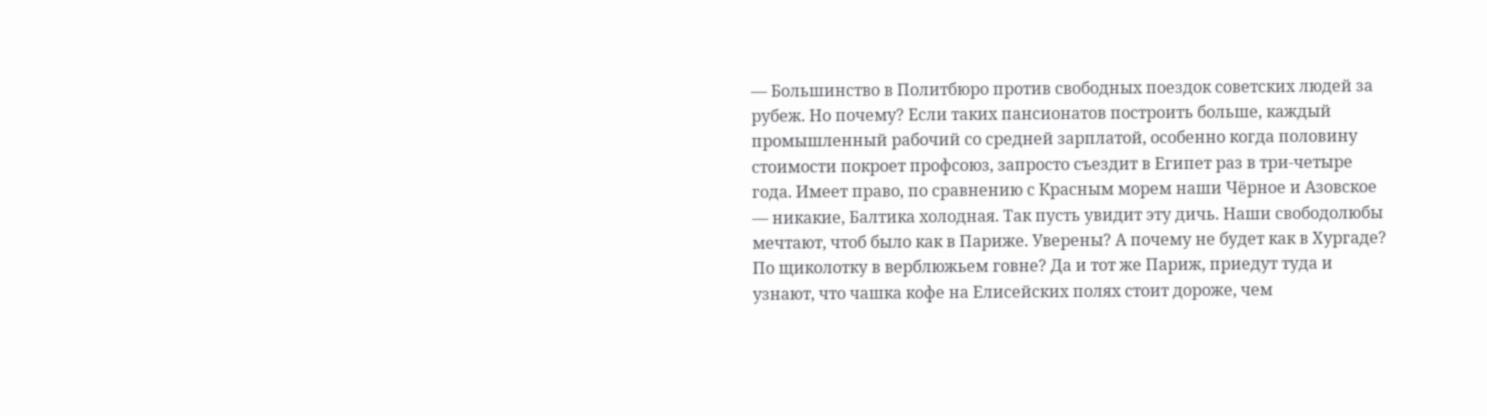— Большинство в Политбюро против свободных поездок советских людей за рубеж. Но почему? Если таких пансионатов построить больше, каждый промышленный рабочий со средней зарплатой, особенно когда половину стоимости покроет профсоюз, запросто съездит в Египет раз в три-четыре года. Имеет право, по сравнению с Красным морем наши Чёрное и Азовское — никакие, Балтика холодная. Так пусть увидит эту дичь. Наши свободолюбы мечтают, чтоб было как в Париже. Уверены? А почему не будет как в Хургаде? По щиколотку в верблюжьем говне? Да и тот же Париж, приедут туда и узнают, что чашка кофе на Елисейских полях стоит дороже, чем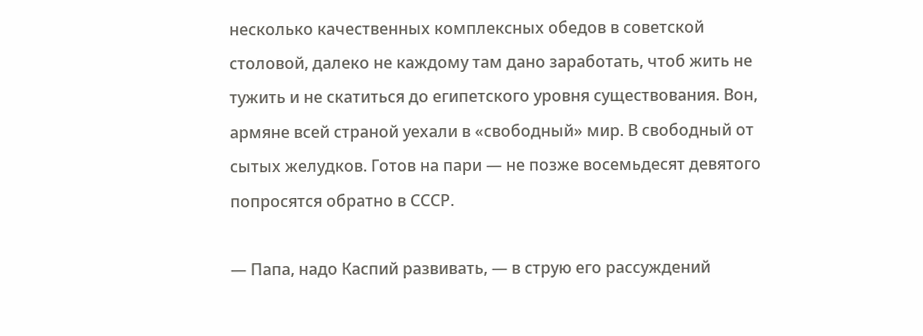несколько качественных комплексных обедов в советской столовой, далеко не каждому там дано заработать, чтоб жить не тужить и не скатиться до египетского уровня существования. Вон, армяне всей страной уехали в «свободный» мир. В свободный от сытых желудков. Готов на пари — не позже восемьдесят девятого попросятся обратно в СССР.

— Папа, надо Каспий развивать, — в струю его рассуждений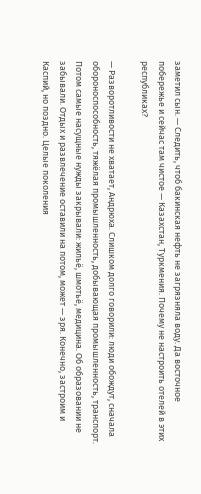заметил сын. — Следить, чтоб бакинская нефть не загрязняла воду. Да восточное побережье и сейчас там чистое — Казахстан, Туркмения. Почему не настроить отелей в этих республиках?

— Разворотливости не хватает, Андрюха. Слишком долго говорили: люди обождут, сначала обороноспособность, тяжёлая промышленность, добывающая промышленность, транспорт. Потом самые насущные нужды закрывали: жильё, шмотьё, медицина. Об образовании не забывали. Отдых и развлечение оставили на потом, может — зря. Конечно, застроим и Каспий, но поздно. Целые поколения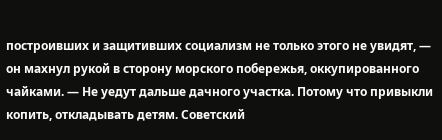построивших и защитивших социализм не только этого не увидят, — он махнул рукой в сторону морского побережья, оккупированного чайками. — Не уедут дальше дачного участка. Потому что привыкли копить, откладывать детям. Советский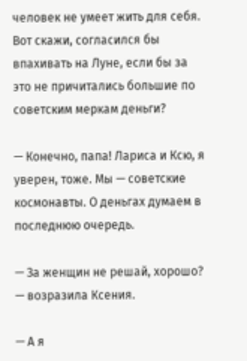человек не умеет жить для себя. Вот скажи, согласился бы впахивать на Луне, если бы за это не причитались большие по советским меркам деньги?

— Конечно, папа! Лариса и Ксю, я уверен, тоже. Мы — советские космонавты. О деньгах думаем в последнюю очередь.

— За женщин не решай, хорошо? — возразила Ксения.

— А я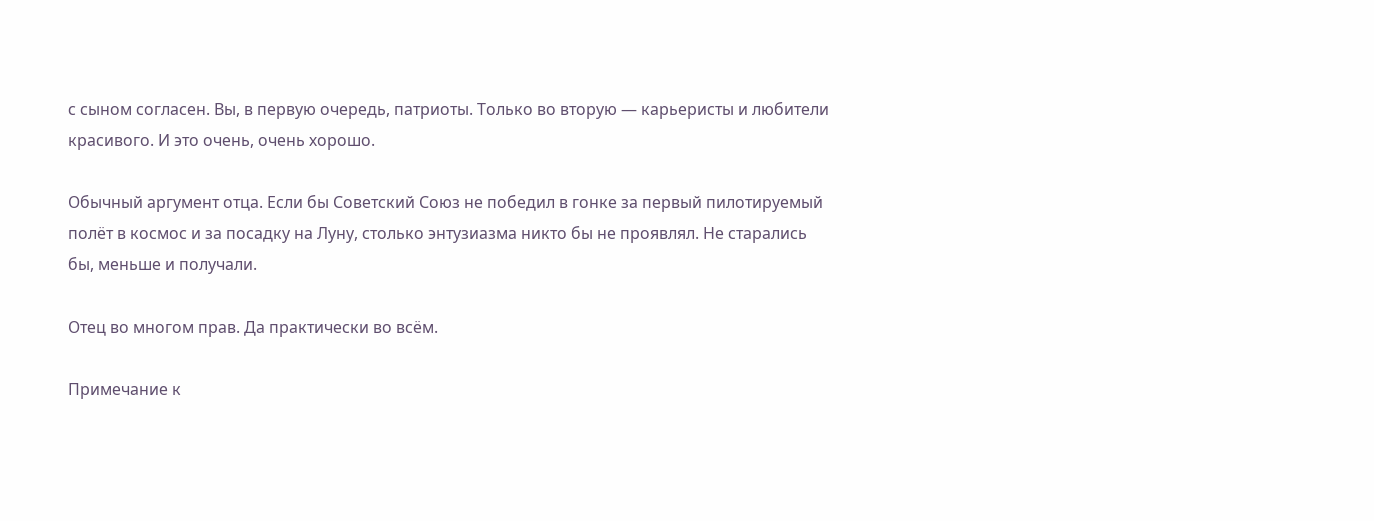с сыном согласен. Вы, в первую очередь, патриоты. Только во вторую — карьеристы и любители красивого. И это очень, очень хорошо.

Обычный аргумент отца. Если бы Советский Союз не победил в гонке за первый пилотируемый полёт в космос и за посадку на Луну, столько энтузиазма никто бы не проявлял. Не старались бы, меньше и получали.

Отец во многом прав. Да практически во всём.

Примечание к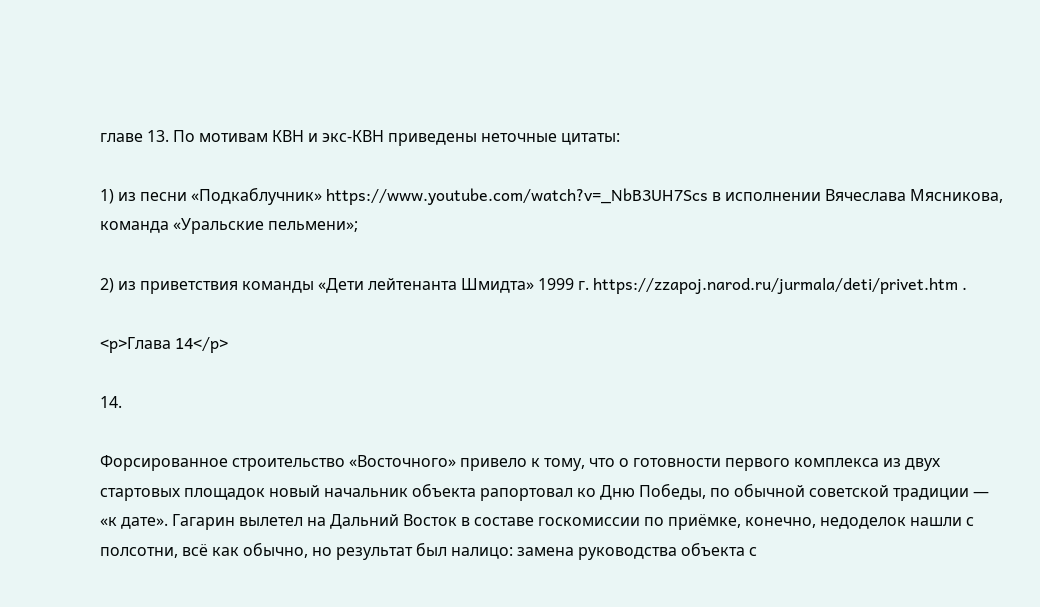главе 13. По мотивам КВН и экс-КВН приведены неточные цитаты:

1) из песни «Подкаблучник» https://www.youtube.com/watch?v=_NbB3UH7Scs в исполнении Вячеслава Мясникова, команда «Уральские пельмени»;

2) из приветствия команды «Дети лейтенанта Шмидта» 1999 г. https://zzapoj.narod.ru/jurmala/deti/privet.htm .

<p>Глава 14</p>

14.

Форсированное строительство «Восточного» привело к тому, что о готовности первого комплекса из двух стартовых площадок новый начальник объекта рапортовал ко Дню Победы, по обычной советской традиции — «к дате». Гагарин вылетел на Дальний Восток в составе госкомиссии по приёмке, конечно, недоделок нашли с полсотни, всё как обычно, но результат был налицо: замена руководства объекта с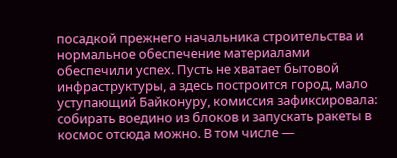посадкой прежнего начальника строительства и нормальное обеспечение материалами обеспечили успех. Пусть не хватает бытовой инфраструктуры, а здесь построится город, мало уступающий Байконуру, комиссия зафиксировала: собирать воедино из блоков и запускать ракеты в космос отсюда можно. В том числе —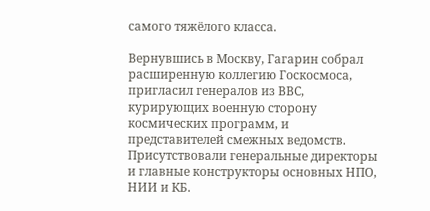самого тяжёлого класса.

Вернувшись в Москву, Гагарин собрал расширенную коллегию Госкосмоса, пригласил генералов из ВВС, курирующих военную сторону космических программ, и представителей смежных ведомств. Присутствовали генеральные директоры и главные конструкторы основных НПО, НИИ и КБ.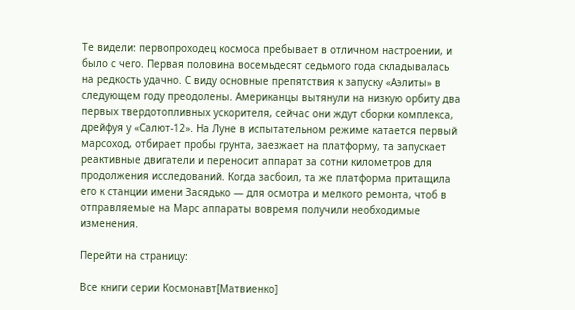Те видели: первопроходец космоса пребывает в отличном настроении, и было с чего. Первая половина восемьдесят седьмого года складывалась на редкость удачно. С виду основные препятствия к запуску «Аэлиты» в следующем году преодолены. Американцы вытянули на низкую орбиту два первых твердотопливных ускорителя, сейчас они ждут сборки комплекса, дрейфуя у «Салют-12». На Луне в испытательном режиме катается первый марсоход, отбирает пробы грунта, заезжает на платформу, та запускает реактивные двигатели и переносит аппарат за сотни километров для продолжения исследований. Когда засбоил, та же платформа притащила его к станции имени Засядько — для осмотра и мелкого ремонта, чтоб в отправляемые на Марс аппараты вовремя получили необходимые изменения.

Перейти на страницу:

Все книги серии Космонавт[Матвиенко]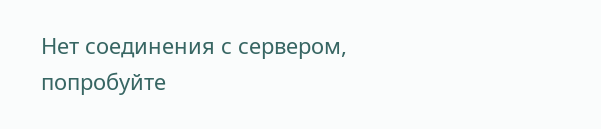Нет соединения с сервером, попробуйте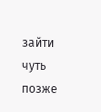зайти чуть позже